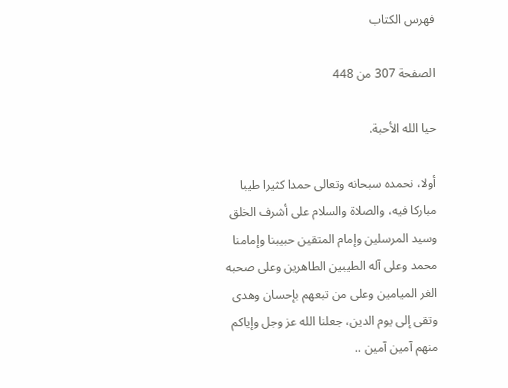فهرس الكتاب

الصفحة 307 من 448

حيا الله الأحبة.

أولا، نحمده سبحانه وتعالى حمدا كثيرا طيبا مباركا فيه، والصلاة والسلام على أشرف الخلق وسيد المرسلين وإمام المتقين حبيبنا وإمامنا محمد وعلى آله الطيبين الطاهرين وعلى صحبه الغر الميامين وعلى من تبعهم بإحسان وهدى وتقى إلى يوم الدين، جعلنا الله عز وجل وإياكم منهم آمين آمين ..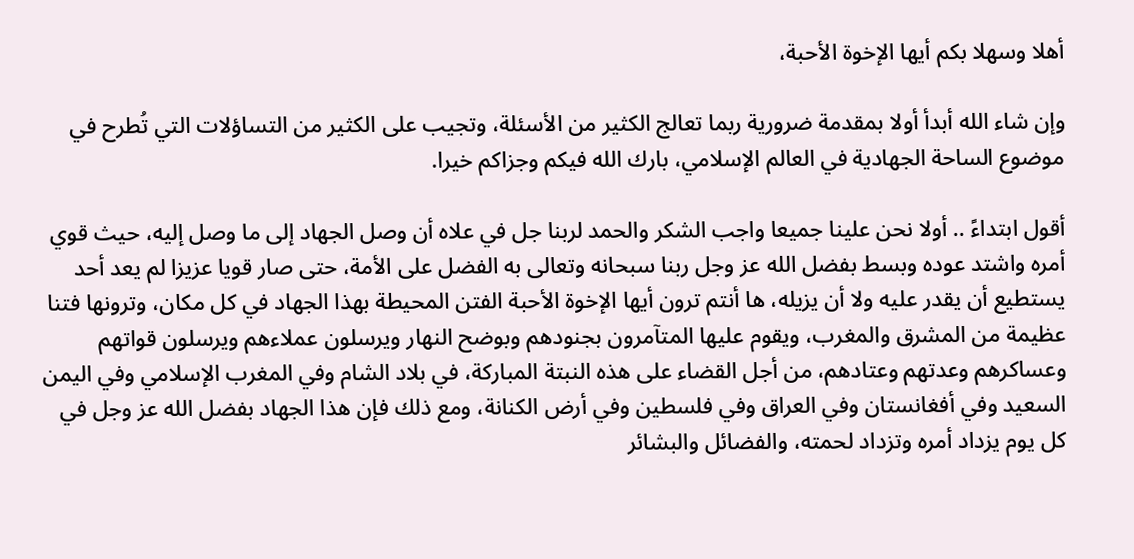أهلا وسهلا بكم أيها الإخوة الأحبة،

وإن شاء الله أبدأ أولا بمقدمة ضرورية ربما تعالج الكثير من الأسئلة، وتجيب على الكثير من التساؤلات التي تُطرح في موضوع الساحة الجهادية في العالم الإسلامي، بارك الله فيكم وجزاكم خيرا.

أقول ابتداءً .. أولا نحن علينا جميعا واجب الشكر والحمد لربنا جل في علاه أن وصل الجهاد إلى ما وصل إليه، حيث قوي أمره واشتد عوده وبسط بفضل الله عز وجل ربنا سبحانه وتعالى به الفضل على الأمة، حتى صار قويا عزيزا لم يعد أحد يستطيع أن يقدر عليه ولا أن يزيله، ها أنتم ترون أيها الإخوة الأحبة الفتن المحيطة بهذا الجهاد في كل مكان، وترونها فتنا عظيمة من المشرق والمغرب، ويقوم عليها المتآمرون بجنودهم وبوضح النهار ويرسلون عملاءهم ويرسلون قواتهم وعساكرهم وعدتهم وعتادهم، من أجل القضاء على هذه النبتة المباركة، في بلاد الشام وفي المغرب الإسلامي وفي اليمن السعيد وفي أفغانستان وفي العراق وفي فلسطين وفي أرض الكنانة، ومع ذلك فإن هذا الجهاد بفضل الله عز وجل في كل يوم يزداد أمره وتزداد لحمته، والفضائل والبشائر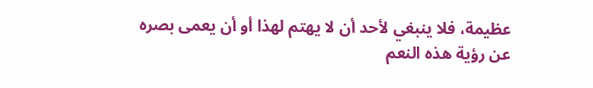عظيمة، فلا ينبغي لأحد أن لا يهتم لهذا أو أن يعمى بصره عن رؤية هذه النعم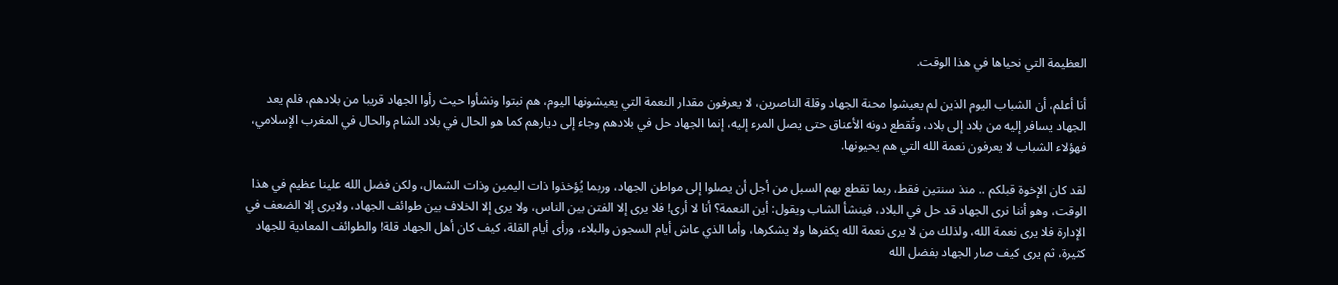العظيمة التي نحياها في هذا الوقت.

أنا أعلم، أن الشباب اليوم الذين لم يعيشوا محنة الجهاد وقلة الناصرين، لا يعرفون مقدار النعمة التي يعيشونها اليوم، هم نبتوا ونشأوا حيث رأوا الجهاد قريبا من بلادهم، فلم يعد الجهاد يسافر إليه من بلاد إلى بلاد، وتُقطع دونه الأعناق حتى يصل المرء إليه، إنما الجهاد حل في بلادهم وجاء إلى ديارهم كما هو الحال في بلاد الشام والحال في المغرب الإسلامي، فهؤلاء الشباب لا يعرفون نعمة الله التي هم يحيونها.

لقد كان الإخوة قبلكم .. منذ سنتين فقط، ربما تقطع بهم السبل من أجل أن يصلوا إلى مواطن الجهاد، وربما يُؤخذوا ذات اليمين وذات الشمال، ولكن فضل الله علينا عظيم في هذا الوقت، وهو أننا نرى الجهاد قد حل في البلاد، فينشأ الشاب ويقول: أين النعمة؟ أنا لا أرى! فلا يرى إلا الفتن بين الناس، ولا يرى إلا الخلاف بين طوائف الجهاد، ولايرى إلا الضعف في الإدارة فلا يرى نعمة الله، ولذلك من لا يرى نعمة الله يكفرها ولا يشكرها، وأما الذي عاش أيام السجون والبلاء، ورأى أيام القلة، كيف كان أهل الجهاد قلة! والطوائف المعادية للجهاد كثيرة، ثم يرى كيف صار الجهاد بفضل الله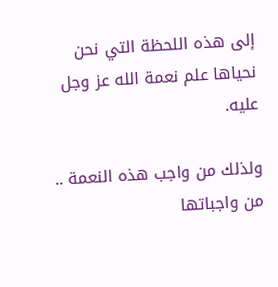إلى هذه اللحظة التي نحن نحياها علم نعمة الله عز وجل عليه.

ولذلك من واجب هذه النعمة .. من واجباتها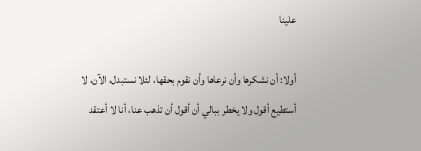علينا

أولا: أن نشكرها وأن نرعاها وأن نقوم بحقها، لئلا نستبدل، الآن، لا أستطيع أقول ولا يخطر ببالي أن أقول أن تذهب عنا، أنا لا أعتقد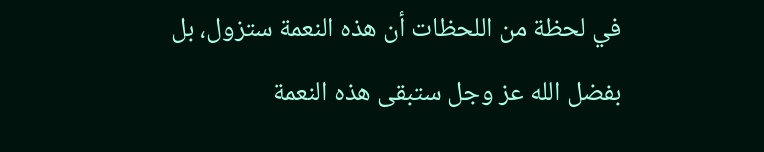في لحظة من اللحظات أن هذه النعمة ستزول، بل بفضل الله عز وجل ستبقى هذه النعمة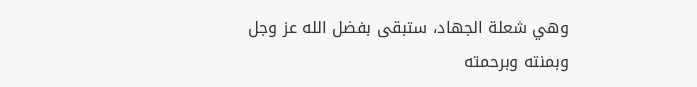وهي شعلة الجهاد، ستبقى بفضل الله عز وجل وبمنته وبرحمته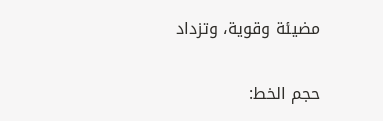مضيئة وقوية، وتزداد

حجم الخط: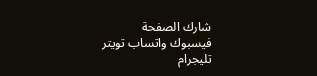شارك الصفحة
فيسبوك واتساب تويتر تليجرام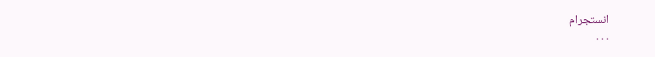انستجرام
. . .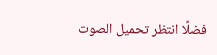فضلًا انتظر تحميل الصوت